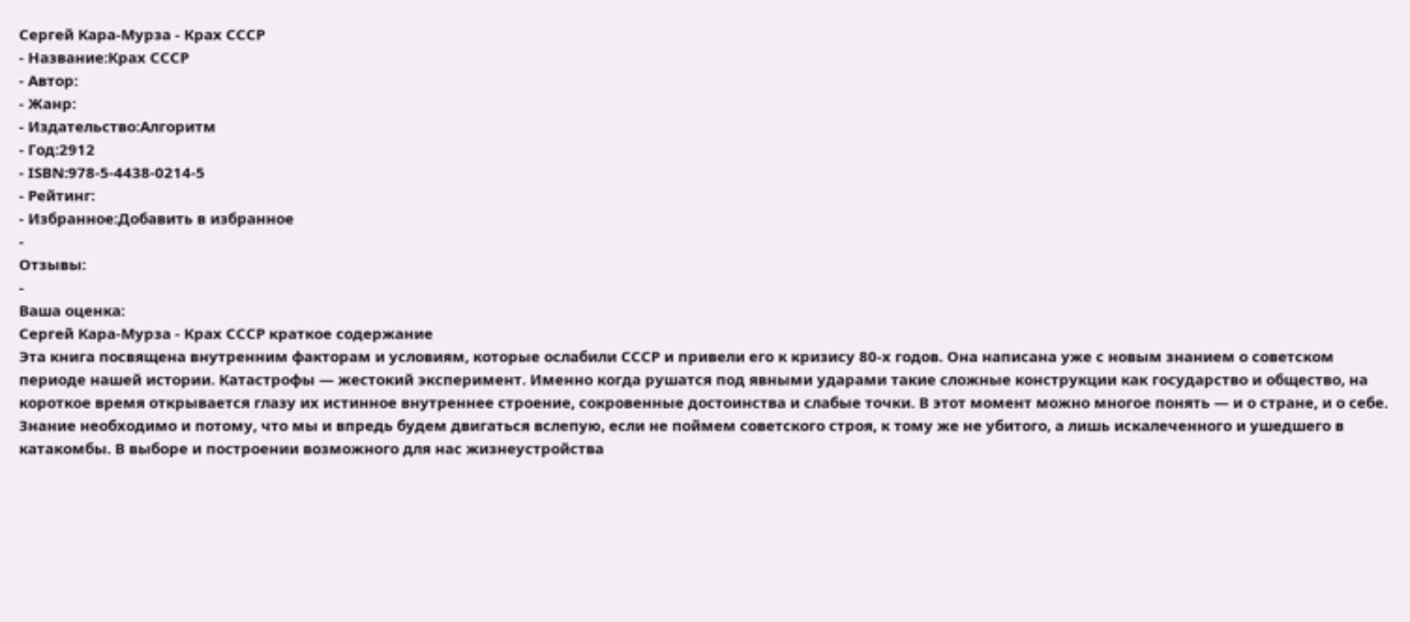Сергей Кара-Мурза - Крах СССР
- Название:Крах СССР
- Автор:
- Жанр:
- Издательство:Алгоритм
- Год:2912
- ISBN:978-5-4438-0214-5
- Рейтинг:
- Избранное:Добавить в избранное
-
Отзывы:
-
Ваша оценка:
Сергей Кара-Мурза - Крах СССР краткое содержание
Эта книга посвящена внутренним факторам и условиям, которые ослабили СССР и привели его к кризису 80-х годов. Она написана уже с новым знанием о советском периоде нашей истории. Катастрофы — жестокий эксперимент. Именно когда рушатся под явными ударами такие сложные конструкции как государство и общество, на короткое время открывается глазу их истинное внутреннее строение, сокровенные достоинства и слабые точки. В этот момент можно многое понять — и о стране, и о себе. Знание необходимо и потому, что мы и впредь будем двигаться вслепую, если не поймем советского строя, к тому же не убитого, а лишь искалеченного и ушедшего в катакомбы. В выборе и построении возможного для нас жизнеустройства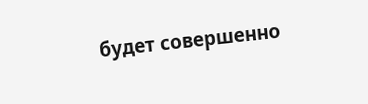будет совершенно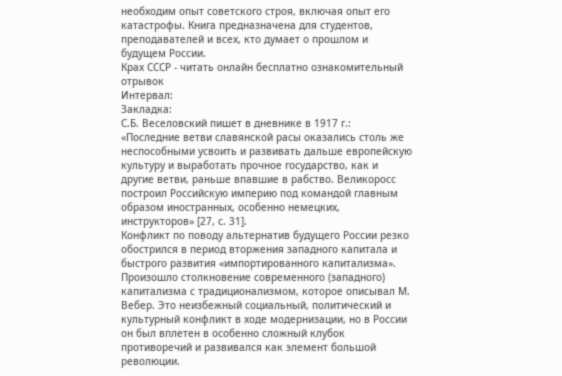необходим опыт советского строя, включая опыт его катастрофы. Книга предназначена для студентов, преподавателей и всех, кто думает о прошлом и будущем России.
Крах СССР - читать онлайн бесплатно ознакомительный отрывок
Интервал:
Закладка:
С.Б. Веселовский пишет в дневнике в 1917 г.:
«Последние ветви славянской расы оказались столь же неспособными усвоить и развивать дальше европейскую культуру и выработать прочное государство, как и другие ветви, раньше впавшие в рабство. Великоросс построил Российскую империю под командой главным образом иностранных, особенно немецких, инструкторов» [27, с. 31].
Конфликт по поводу альтернатив будущего России резко обострился в период вторжения западного капитала и быстрого развития «импортированного капитализма». Произошло столкновение современного (западного) капитализма с традиционализмом, которое описывал М. Вебер. Это неизбежный социальный, политический и культурный конфликт в ходе модернизации, но в России он был вплетен в особенно сложный клубок противоречий и развивался как элемент большой революции.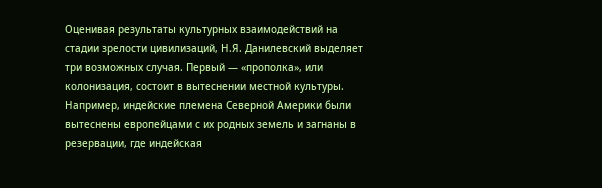Оценивая результаты культурных взаимодействий на стадии зрелости цивилизаций, Н.Я. Данилевский выделяет три возможных случая. Первый — «прополка», или колонизация, состоит в вытеснении местной культуры. Например, индейские племена Северной Америки были вытеснены европейцами с их родных земель и загнаны в резервации, где индейская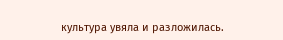культура увяла и разложилась.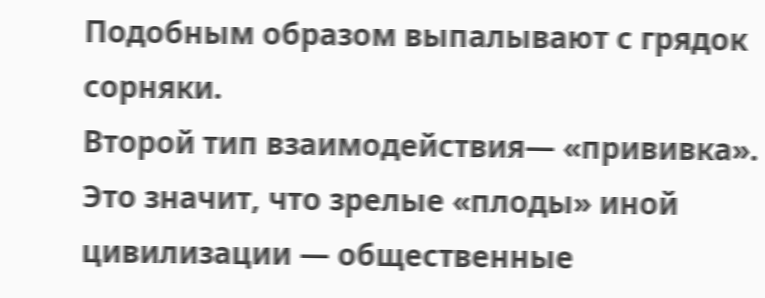Подобным образом выпалывают с грядок сорняки.
Второй тип взаимодействия— «прививка». Это значит, что зрелые «плоды» иной цивилизации — общественные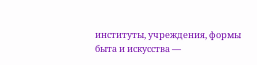институты, учреждения, формы быта и искусства —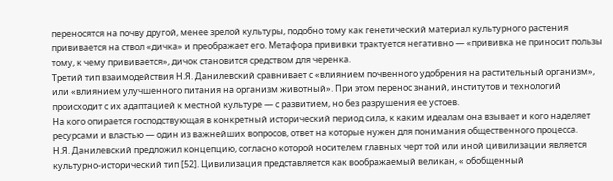переносятся на почву другой, менее зрелой культуры, подобно тому как генетический материал культурного растения прививается на ствол «дичка» и преображает его. Метафора прививки трактуется негативно — «прививка не приносит пользы тому, к чему прививается», дичок становится средством для черенка.
Третий тип взаимодействия Н.Я. Данилевский сравнивает с «влиянием почвенного удобрения на растительный организм», или «влиянием улучшенного питания на организм животный». При этом перенос знаний, институтов и технологий происходит с их адаптацией к местной культуре — с развитием, но без разрушения ее устоев.
На кого опирается господствующая в конкретный исторический период сила, к каким идеалам она взывает и кого наделяет ресурсами и властью — один из важнейших вопросов, ответ на которые нужен для понимания общественного процесса.
Н.Я. Данилевский предложил концепцию, согласно которой носителем главных черт той или иной цивилизации является культурно-исторический тип [52]. Цивилизация представляется как воображаемый великан, « обобщенный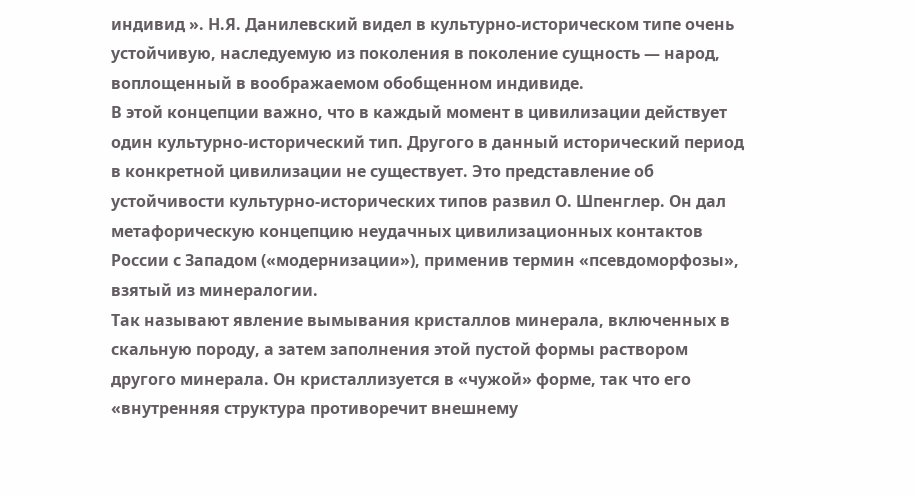индивид ». Н.Я. Данилевский видел в культурно-историческом типе очень устойчивую, наследуемую из поколения в поколение сущность — народ, воплощенный в воображаемом обобщенном индивиде.
В этой концепции важно, что в каждый момент в цивилизации действует один культурно-исторический тип. Другого в данный исторический период в конкретной цивилизации не существует. Это представление об устойчивости культурно-исторических типов развил О. Шпенглер. Он дал метафорическую концепцию неудачных цивилизационных контактов России с Западом («модернизации»), применив термин «псевдоморфозы», взятый из минералогии.
Так называют явление вымывания кристаллов минерала, включенных в скальную породу, а затем заполнения этой пустой формы раствором другого минерала. Он кристаллизуется в «чужой» форме, так что его «внутренняя структура противоречит внешнему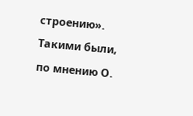строению». Такими были, по мнению О.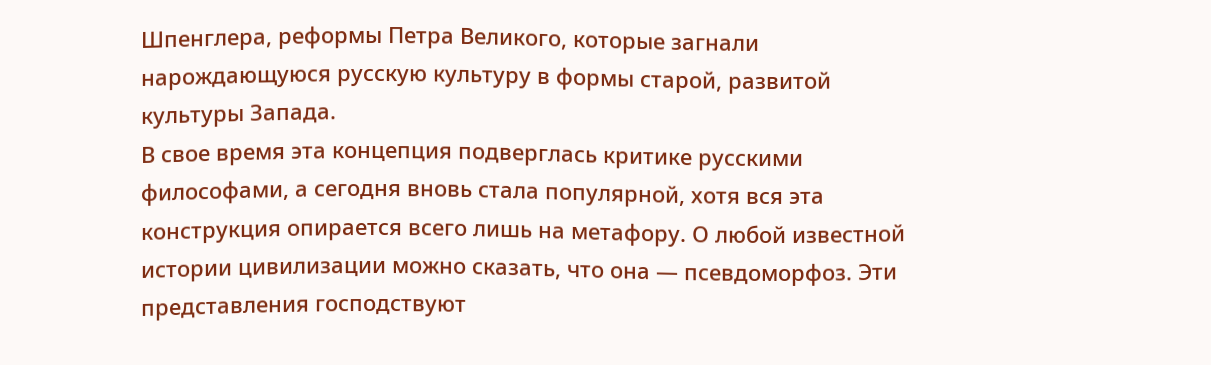Шпенглера, реформы Петра Великого, которые загнали нарождающуюся русскую культуру в формы старой, развитой культуры Запада.
В свое время эта концепция подверглась критике русскими философами, а сегодня вновь стала популярной, хотя вся эта конструкция опирается всего лишь на метафору. О любой известной истории цивилизации можно сказать, что она — псевдоморфоз. Эти представления господствуют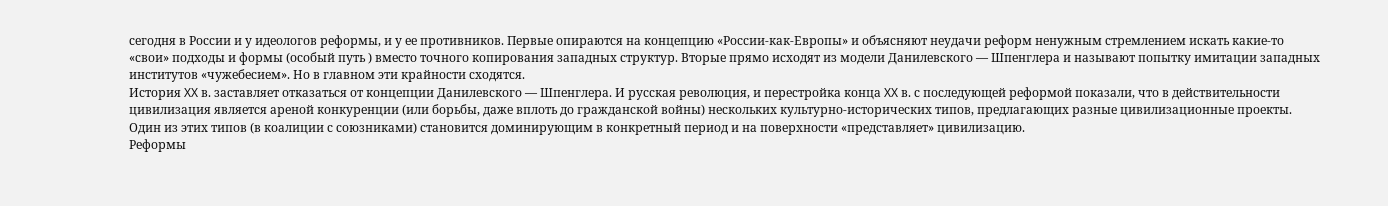сегодня в России и у идеологов реформы, и у ее противников. Первые опираются на концепцию «России-как-Европы» и объясняют неудачи реформ ненужным стремлением искать какие-то «свои» подходы и формы (особый путь ) вместо точного копирования западных структур. Вторые прямо исходят из модели Данилевского — Шпенглера и называют попытку имитации западных институтов «чужебесием». Но в главном эти крайности сходятся.
История XX в. заставляет отказаться от концепции Данилевского — Шпенглера. И русская революция, и перестройка конца XX в. с последующей реформой показали, что в действительности цивилизация является ареной конкуренции (или борьбы, даже вплоть до гражданской войны) нескольких культурно-исторических типов, предлагающих разные цивилизационные проекты. Один из этих типов (в коалиции с союзниками) становится доминирующим в конкретный период и на поверхности «представляет» цивилизацию.
Реформы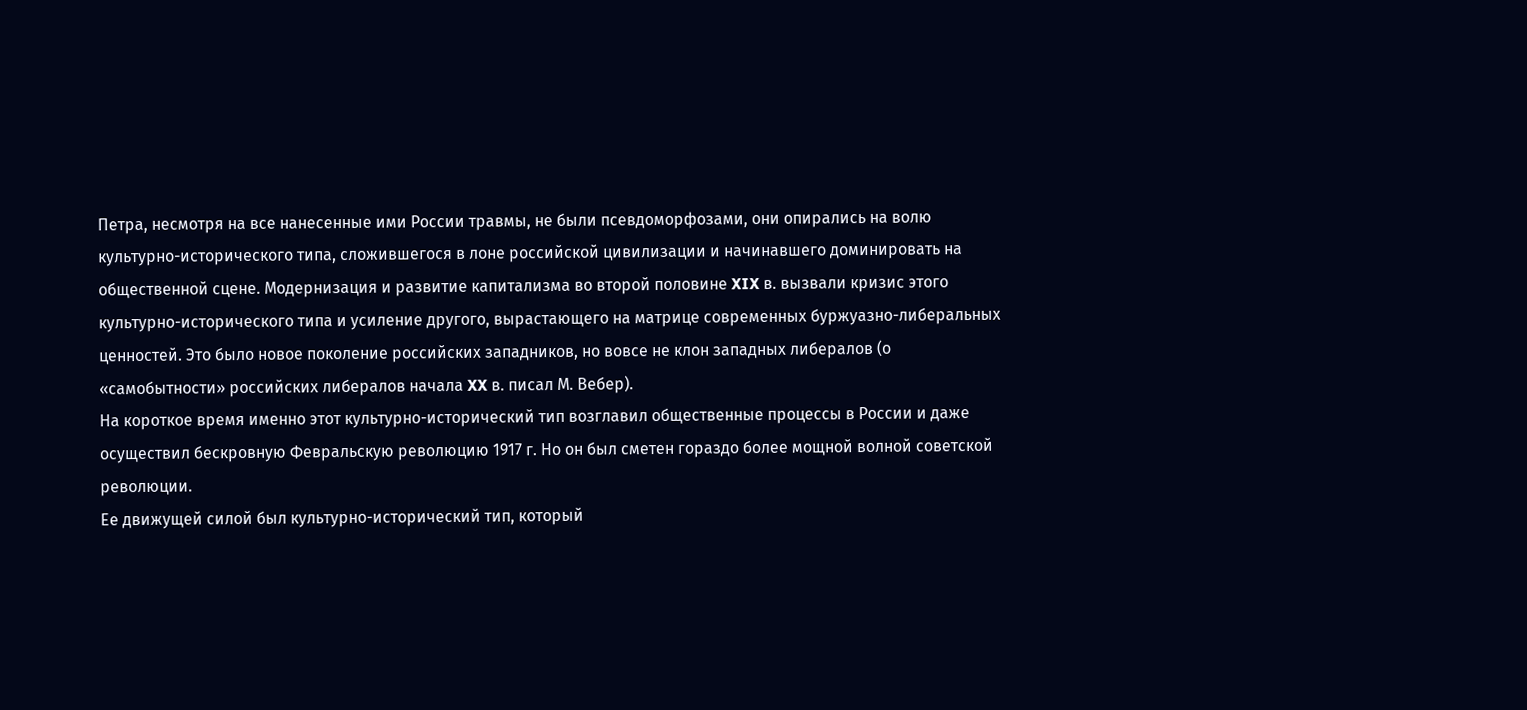Петра, несмотря на все нанесенные ими России травмы, не были псевдоморфозами, они опирались на волю культурно-исторического типа, сложившегося в лоне российской цивилизации и начинавшего доминировать на общественной сцене. Модернизация и развитие капитализма во второй половине XIX в. вызвали кризис этого культурно-исторического типа и усиление другого, вырастающего на матрице современных буржуазно-либеральных ценностей. Это было новое поколение российских западников, но вовсе не клон западных либералов (о «самобытности» российских либералов начала XX в. писал М. Вебер).
На короткое время именно этот культурно-исторический тип возглавил общественные процессы в России и даже осуществил бескровную Февральскую революцию 1917 г. Но он был сметен гораздо более мощной волной советской революции.
Ее движущей силой был культурно-исторический тип, который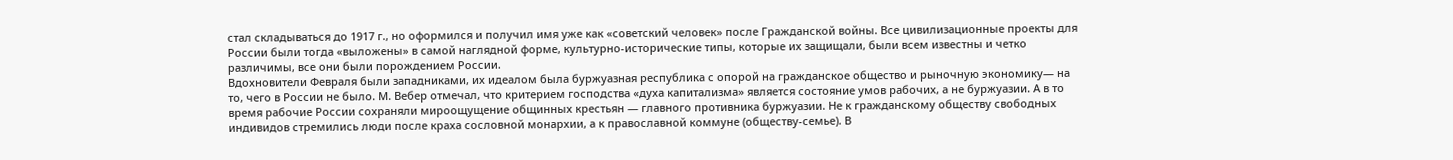стал складываться до 1917 г., но оформился и получил имя уже как «советский человек» после Гражданской войны. Все цивилизационные проекты для России были тогда «выложены» в самой наглядной форме, культурно-исторические типы, которые их защищали, были всем известны и четко различимы, все они были порождением России.
Вдохновители Февраля были западниками, их идеалом была буржуазная республика с опорой на гражданское общество и рыночную экономику— на то, чего в России не было. М. Вебер отмечал, что критерием господства «духа капитализма» является состояние умов рабочих, а не буржуазии. А в то время рабочие России сохраняли мироощущение общинных крестьян — главного противника буржуазии. Не к гражданскому обществу свободных индивидов стремились люди после краха сословной монархии, а к православной коммуне (обществу-семье). В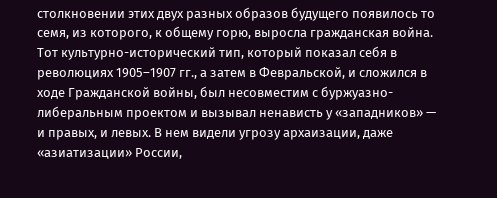столкновении этих двух разных образов будущего появилось то семя, из которого, к общему горю, выросла гражданская война.
Тот культурно-исторический тип, который показал себя в революциях 1905–1907 гг., а затем в Февральской, и сложился в ходе Гражданской войны, был несовместим с буржуазно-либеральным проектом и вызывал ненависть у «западников» — и правых, и левых. В нем видели угрозу архаизации, даже «азиатизации» России,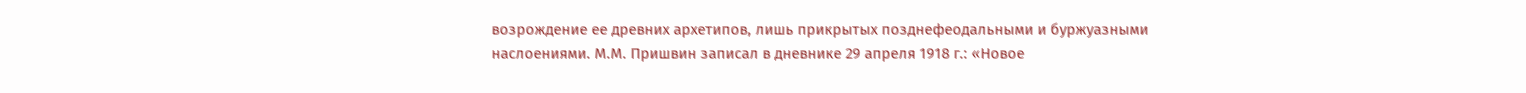возрождение ее древних архетипов, лишь прикрытых позднефеодальными и буржуазными наслоениями. М.М. Пришвин записал в дневнике 29 апреля 1918 г.: «Новое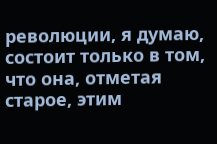революции, я думаю, состоит только в том, что она, отметая старое, этим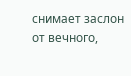снимает заслон от вечного,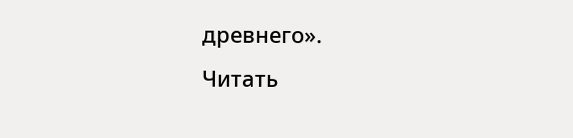древнего».
Читать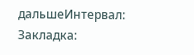дальшеИнтервал:
Закладка: